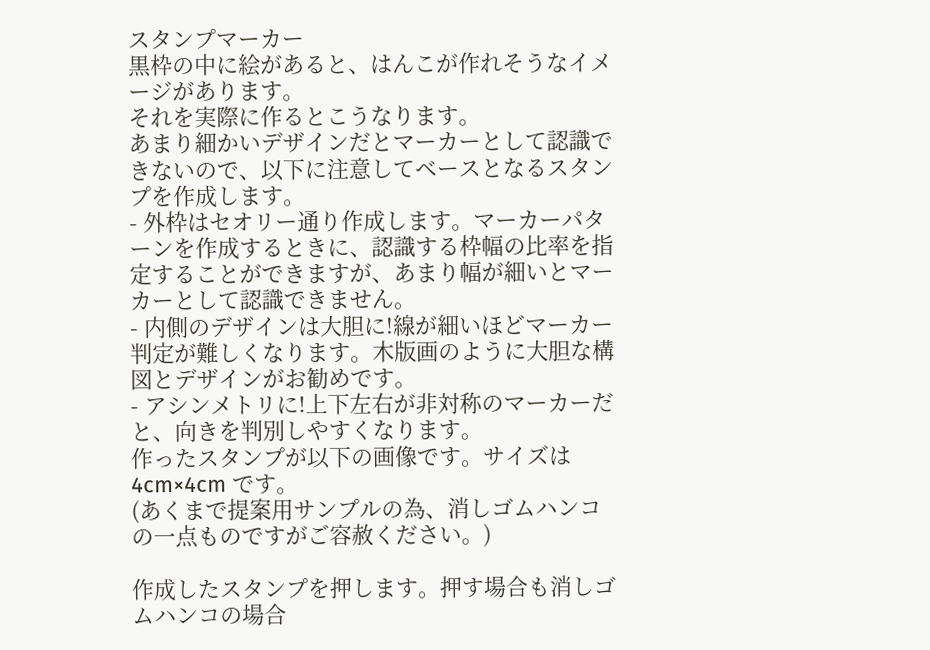スタンプマーカー
黒枠の中に絵があると、はんこが作れそうなイメージがあります。
それを実際に作るとこうなります。
あまり細かいデザインだとマーカーとして認識できないので、以下に注意してベースとなるスタンプを作成します。
- 外枠はセオリー通り作成します。マーカーパターンを作成するときに、認識する枠幅の比率を指定することができますが、あまり幅が細いとマーカーとして認識できません。
- 内側のデザインは大胆に!線が細いほどマーカー判定が難しくなります。木版画のように大胆な構図とデザインがお勧めです。
- アシンメトリに!上下左右が非対称のマーカーだと、向きを判別しやすくなります。
作ったスタンプが以下の画像です。サイズは 4cm×4cm です。
(あくまで提案用サンプルの為、消しゴムハンコの一点ものですがご容赦ください。)

作成したスタンプを押します。押す場合も消しゴムハンコの場合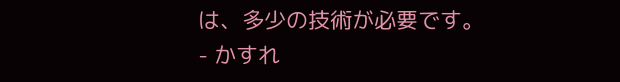は、多少の技術が必要です。
- かすれ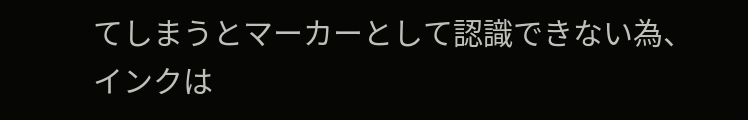てしまうとマーカーとして認識できない為、インクは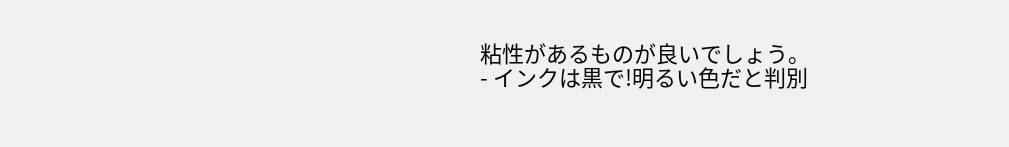粘性があるものが良いでしょう。
- インクは黒で!明るい色だと判別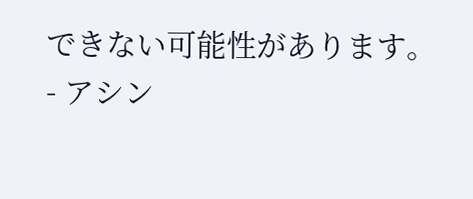できない可能性があります。
- アシン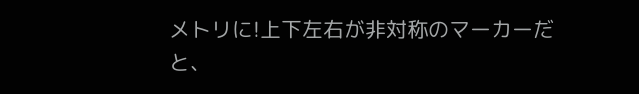メトリに!上下左右が非対称のマーカーだと、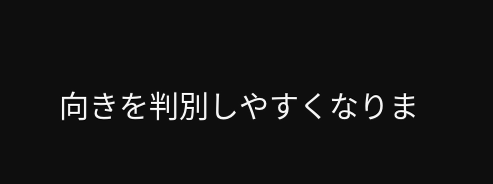向きを判別しやすくなりま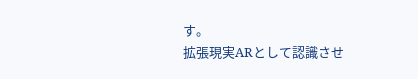す。
拡張現実ARとして認識させ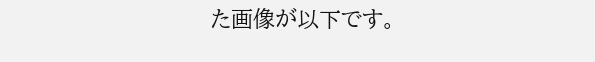た画像が以下です。